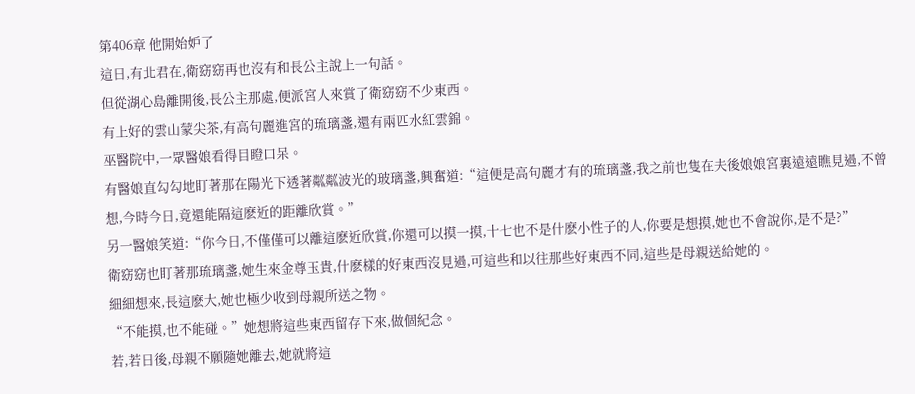第406章 他開始妒了
這日,有北君在,衛窈窈再也沒有和長公主說上一句話。
但從湖心島離開後,長公主那處,便派宮人來賞了衛窈窈不少東西。
有上好的雲山蒙尖茶,有高句麗進宮的琉璃盞,還有兩匹水紅雲錦。
巫醫院中,一眾醫娘看得目瞪口呆。
有醫娘直勾勾地盯著那在陽光下透著粼粼波光的玻璃盞,興奮道:“這便是高句麗才有的琉璃盞,我之前也隻在夫後娘娘宮裏遠遠瞧見過,不曾想,今時今日,竟還能隔這麽近的距離欣賞。”
另一醫娘笑道:“你今日,不僅僅可以離這麽近欣賞,你還可以摸一摸,十七也不是什麽小性子的人,你要是想摸,她也不會說你,是不是?”
衛窈窈也盯著那琉璃盞,她生來金尊玉貴,什麽樣的好東西沒見過,可這些和以往那些好東西不同,這些是母親送給她的。
細細想來,長這麽大,她也極少收到母親所送之物。
“不能摸,也不能碰。”她想將這些東西留存下來,做個紀念。
若,若日後,母親不願隨她離去,她就將這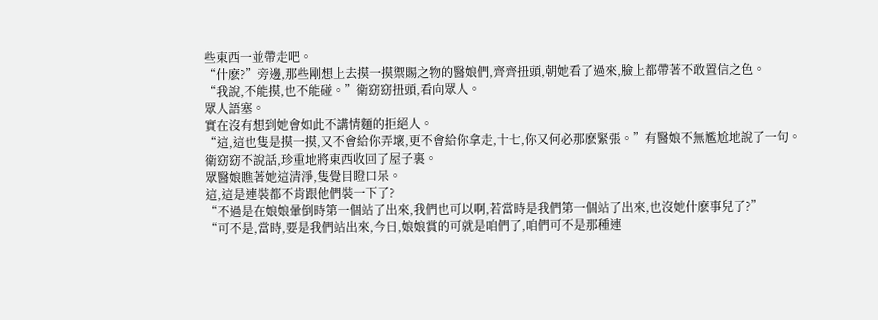些東西一並帶走吧。
“什麽?”旁邊,那些剛想上去摸一摸禦賜之物的醫娘們,齊齊扭頭,朝她看了過來,臉上都帶著不敢置信之色。
“我說,不能摸,也不能碰。”衛窈窈扭頭,看向眾人。
眾人語塞。
實在沒有想到她會如此不講情麵的拒絕人。
“這,這也隻是摸一摸,又不會給你弄壞,更不會給你拿走,十七,你又何必那麽緊張。”有醫娘不無尷尬地說了一句。
衛窈窈不說話,珍重地將東西收回了屋子裏。
眾醫娘瞧著她這清淨,隻覺目瞪口呆。
這,這是連裝都不肯跟他們裝一下了?
“不過是在娘娘暈倒時第一個站了出來,我們也可以啊,若當時是我們第一個站了出來,也沒她什麽事兒了?”
“可不是,當時,要是我們站出來,今日,娘娘賞的可就是咱們了,咱們可不是那種連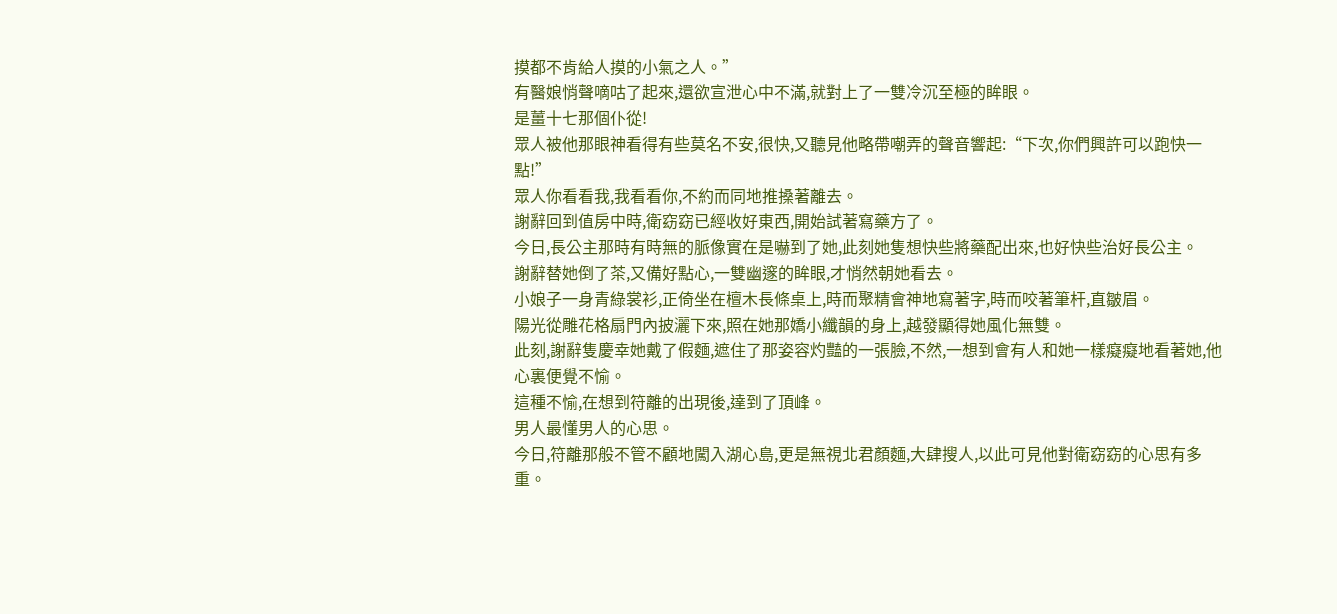摸都不肯給人摸的小氣之人。”
有醫娘悄聲嘀咕了起來,還欲宣泄心中不滿,就對上了一雙冷沉至極的眸眼。
是薑十七那個仆從!
眾人被他那眼神看得有些莫名不安,很快,又聽見他略帶嘲弄的聲音響起:“下次,你們興許可以跑快一點!”
眾人你看看我,我看看你,不約而同地推搡著離去。
謝辭回到值房中時,衛窈窈已經收好東西,開始試著寫藥方了。
今日,長公主那時有時無的脈像實在是嚇到了她,此刻她隻想快些將藥配出來,也好快些治好長公主。
謝辭替她倒了茶,又備好點心,一雙幽邃的眸眼,才悄然朝她看去。
小娘子一身青綠裳衫,正倚坐在檀木長條桌上,時而聚精會神地寫著字,時而咬著筆杆,直皺眉。
陽光從雕花格扇門內披灑下來,照在她那嬌小纖韻的身上,越發顯得她風化無雙。
此刻,謝辭隻慶幸她戴了假麵,遮住了那姿容灼豔的一張臉,不然,一想到會有人和她一樣癡癡地看著她,他心裏便覺不愉。
這種不愉,在想到符離的出現後,達到了頂峰。
男人最懂男人的心思。
今日,符離那般不管不顧地闖入湖心島,更是無視北君顏麵,大肆搜人,以此可見他對衛窈窈的心思有多重。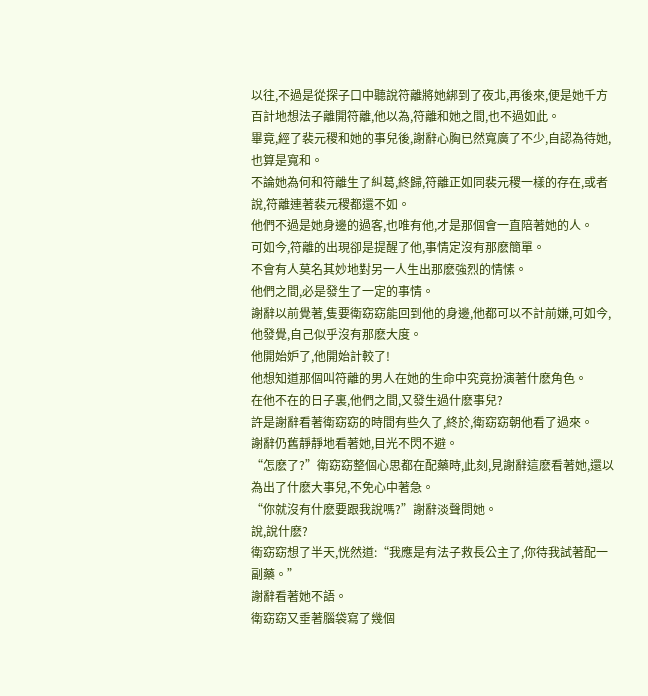以往,不過是從探子口中聽說符離將她綁到了夜北,再後來,便是她千方百計地想法子離開符離,他以為,符離和她之間,也不過如此。
畢竟,經了裴元稷和她的事兒後,謝辭心胸已然寬廣了不少,自認為待她,也算是寬和。
不論她為何和符離生了糾葛,終歸,符離正如同裴元稷一樣的存在,或者說,符離連著裴元稷都還不如。
他們不過是她身邊的過客,也唯有他,才是那個會一直陪著她的人。
可如今,符離的出現卻是提醒了他,事情定沒有那麽簡單。
不會有人莫名其妙地對另一人生出那麽強烈的情愫。
他們之間,必是發生了一定的事情。
謝辭以前覺著,隻要衛窈窈能回到他的身邊,他都可以不計前嫌,可如今,他發覺,自己似乎沒有那麽大度。
他開始妒了,他開始計較了!
他想知道那個叫符離的男人在她的生命中究竟扮演著什麽角色。
在他不在的日子裏,他們之間,又發生過什麽事兒?
許是謝辭看著衛窈窈的時間有些久了,終於,衛窈窈朝他看了過來。
謝辭仍舊靜靜地看著她,目光不閃不避。
“怎麽了?”衛窈窈整個心思都在配藥時,此刻,見謝辭這麽看著她,還以為出了什麽大事兒,不免心中著急。
“你就沒有什麽要跟我說嗎?”謝辭淡聲問她。
說,說什麽?
衛窈窈想了半天,恍然道:“我應是有法子救長公主了,你待我試著配一副藥。”
謝辭看著她不語。
衛窈窈又垂著腦袋寫了幾個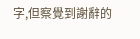字,但察覺到謝辭的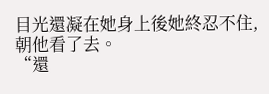目光還凝在她身上後她終忍不住,朝他看了去。
“還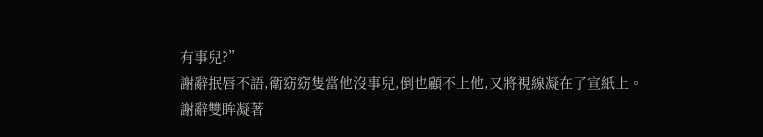有事兒?”
謝辭抿唇不語,衛窈窈隻當他沒事兒,倒也顧不上他,又將視線凝在了宣紙上。
謝辭雙眸凝著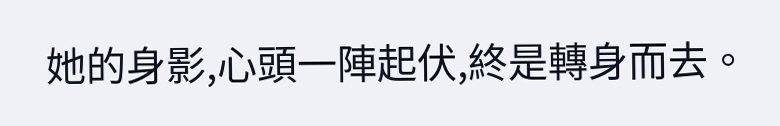她的身影,心頭一陣起伏,終是轉身而去。